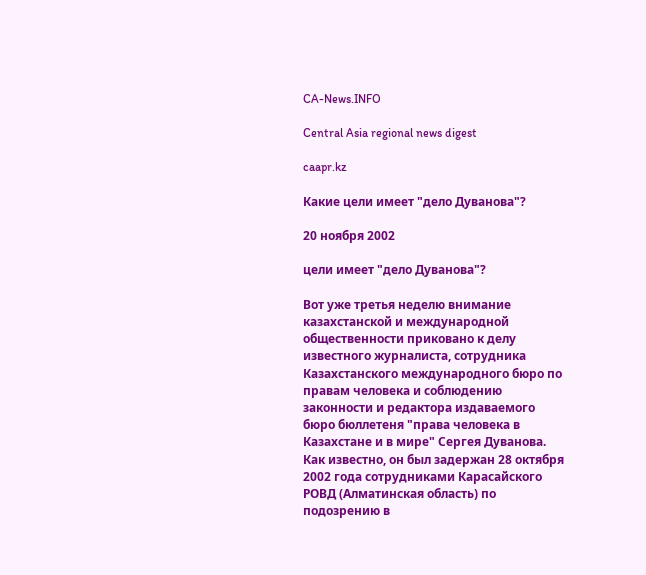CA-News.INFO

Central Asia regional news digest

caapr.kz

Какие цели имеет "дело Дуванова"?

20 ноября 2002

цели имеет "дело Дуванова"?

Вот уже третья неделю внимание казахстанской и международной общественности приковано к делу известного журналиста, сотрудника Казахстанского международного бюро по правам человека и соблюдению законности и редактора издаваемого бюро бюллетеня "права человека в Казахстане и в мире" Сергея Дуванова. Как известно, он был задержан 28 октября 2002 года сотрудниками Карасайского РОВД (Алматинская область) по подозрению в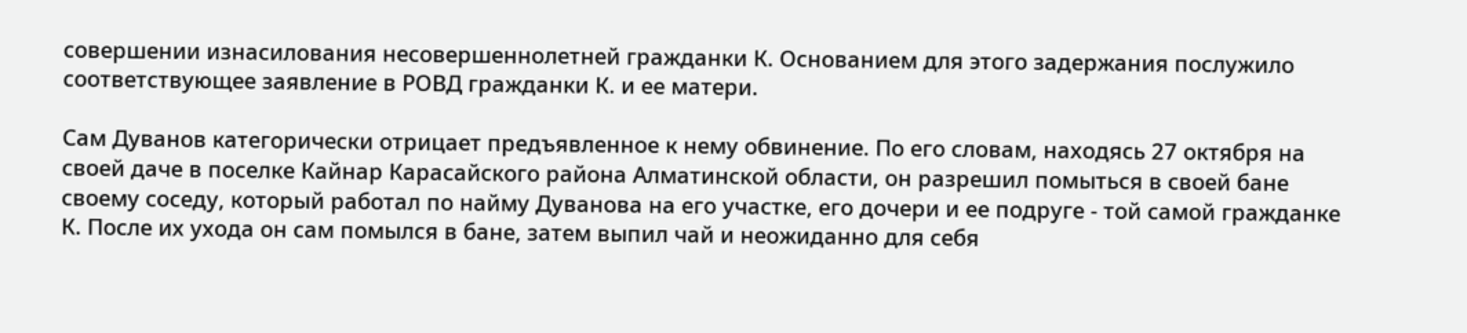совершении изнасилования несовершеннолетней гражданки К. Основанием для этого задержания послужило соответствующее заявление в РОВД гражданки К. и ее матери.

Сам Дуванов категорически отрицает предъявленное к нему обвинение. По его словам, находясь 27 октября на своей даче в поселке Кайнар Карасайского района Алматинской области, он разрешил помыться в своей бане своему соседу, который работал по найму Дуванова на его участке, его дочери и ее подруге - той самой гражданке К. После их ухода он сам помылся в бане, затем выпил чай и неожиданно для себя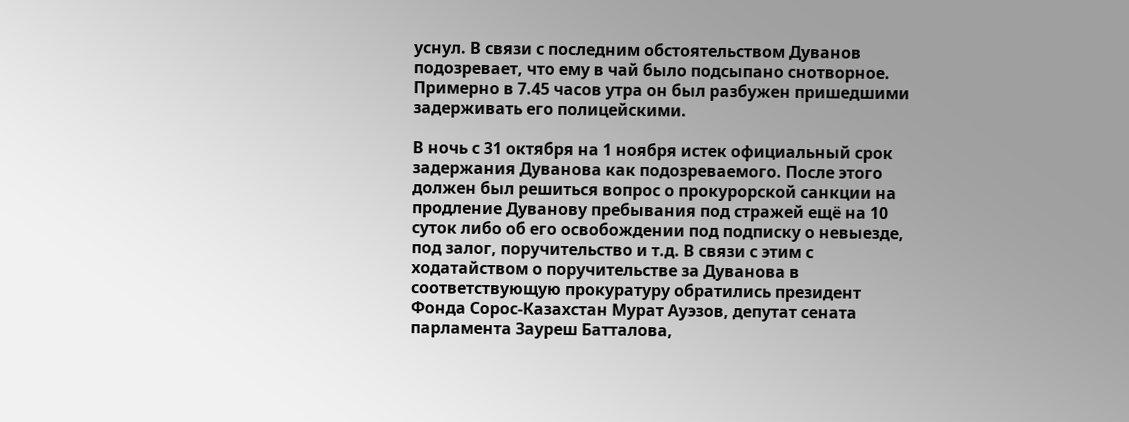уснул. В связи с последним обстоятельством Дуванов подозревает, что ему в чай было подсыпано снотворное. Примерно в 7.45 часов утра он был разбужен пришедшими задерживать его полицейскими.

В ночь с 31 октября на 1 ноября истек официальный срок задержания Дуванова как подозреваемого. После этого должен был решиться вопрос о прокурорской санкции на продление Дуванову пребывания под стражей ещё на 10 суток либо об его освобождении под подписку о невыезде, под залог, поручительство и т.д. В связи с этим с ходатайством о поручительстве за Дуванова в соответствующую прокуратуру обратились президент Фонда Сорос-Казахстан Мурат Ауэзов, депутат сената парламента Зауреш Батталова,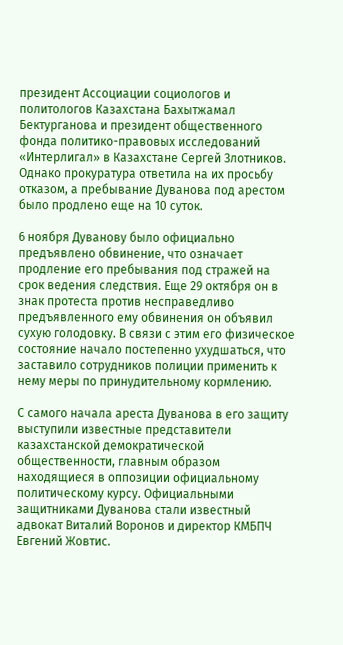президент Ассоциации социологов и политологов Казахстана Бахытжамал Бектурганова и президент общественного фонда политико-правовых исследований «Интерлигал» в Казахстане Сергей Злотников. Однако прокуратура ответила на их просьбу отказом, а пребывание Дуванова под арестом было продлено еще на 10 суток.

6 ноября Дуванову было официально предъявлено обвинение, что означает продление его пребывания под стражей на срок ведения следствия. Еще 29 октября он в знак протеста против несправедливо предъявленного ему обвинения он объявил сухую голодовку. В связи с этим его физическое состояние начало постепенно ухудшаться, что заставило сотрудников полиции применить к нему меры по принудительному кормлению.

С самого начала ареста Дуванова в его защиту выступили известные представители казахстанской демократической общественности, главным образом находящиеся в оппозиции официальному политическому курсу. Официальными защитниками Дуванова стали известный адвокат Виталий Воронов и директор КМБПЧ Евгений Жовтис.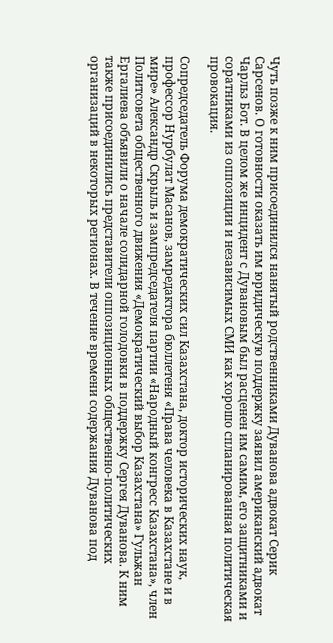Чуть позже к ним присоединился нанятый родственниками Дуванова адвокат Серик Сарсенов. О готовности оказать им юридическую поддержку заявил американский адвокат Чарльз Бот. В целом же инцидент с Дувановым был расценен им самим, его защитниками и соратниками из оппозиции и независимых СМИ как хорошо спланированная политическая провокация.

Сопредседатель Форума демократических сил Казахстана, доктор исторических наук, профессор Нурбулат Масанов, замредактора бюллетеня «Права человека в Казахстане и в мире» Александр Скрыль и зампредседателя партии «Народный конгресс Казахстана», член Политсовета общественного движения «Демократический выбор Казахстана» Гульжан Ергалиева объявили о начале солидарной голодовки в поддержку Сергея Дуванова. К ним также присоединились представители оппозиционных общественно-политических организаций в некоторых регионах. В течение времени содержания Дуванова под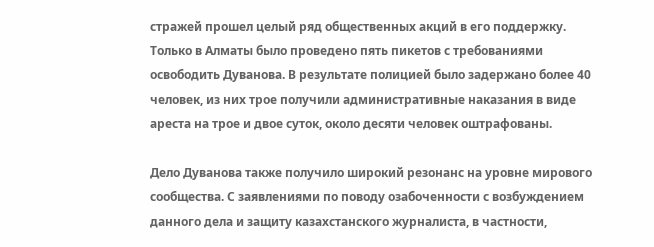стражей прошел целый ряд общественных акций в его поддержку. Только в Алматы было проведено пять пикетов с требованиями освободить Дуванова. В результате полицией было задержано более 40 человек, из них трое получили административные наказания в виде ареста на трое и двое суток, около десяти человек оштрафованы.

Дело Дуванова также получило широкий резонанс на уровне мирового сообщества. С заявлениями по поводу озабоченности с возбуждением данного дела и защиту казахстанского журналиста, в частности,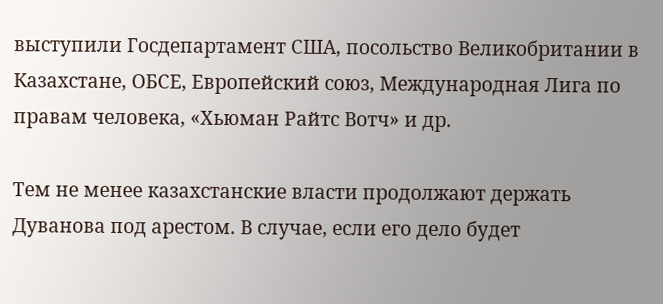выступили Госдепартамент США, посольство Великобритании в Казахстане, ОБСЕ, Европейский союз, Международная Лига по правам человека, «Хьюман Райтс Вотч» и др.

Тем не менее казахстанские власти продолжают держать Дуванова под арестом. В случае, если его дело будет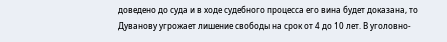доведено до суда и в ходе судебного процесса его вина будет доказана, то Дуванову угрожает лишение свободы на срок от 4 до 10 лет. В уголовно-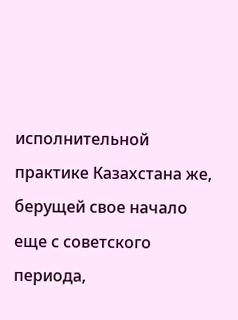исполнительной практике Казахстана же, берущей свое начало еще с советского периода,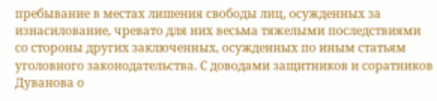пребывание в местах лишения свободы лиц, осужденных за изнасилование, чревато для них весьма тяжелыми последствиями со стороны других заключенных, осужденных по иным статьям уголовного законодательства. С доводами защитников и соратников Дуванова о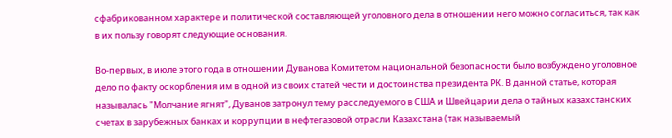сфабрикованном характере и политической составляющей уголовного дела в отношении него можно согласиться, так как в их пользу говорят следующие основания.

Во-первых, в июле этого года в отношении Дуванова Комитетом национальной безопасности было возбуждено уголовное дело по факту оскорбления им в одной из своих статей чести и достоинства президента РК. В данной статье, которая называлась "Молчание ягнят", Дуванов затронул тему расследуемого в США и Швейцарии дела о тайных казахстанских счетах в зарубежных банках и коррупции в нефтегазовой отрасли Казахстана (так называемый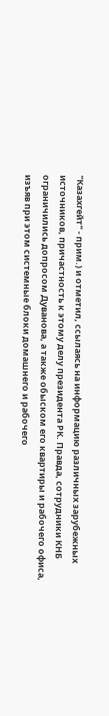"Казахгейт" - прим.) и отметил, ссылаясь на информацию различных зарубежных источников, причастность к этому делу президента РК. Правда, сотрудники КНБ ограничились допросом Дуванова, а также обыском его квартиры и рабочего офиса, изъяв при этом системные блоки домашнего и рабочего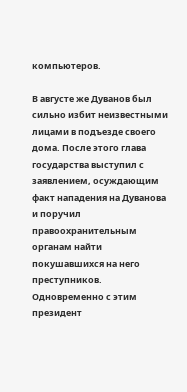компьютеров.

В августе же Дуванов был сильно избит неизвестными лицами в подъезде своего дома. После этого глава государства выступил с заявлением, осуждающим факт нападения на Дуванова и поручил правоохранительным органам найти покушавшихся на него преступников. Одновременно с этим президент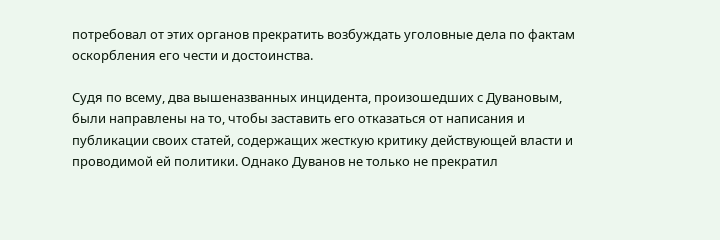потребовал от этих органов прекратить возбуждать уголовные дела по фактам оскорбления его чести и достоинства.

Судя по всему, два вышеназванных инцидента, произошедших с Дувановым, были направлены на то, чтобы заставить его отказаться от написания и публикации своих статей, содержащих жесткую критику действующей власти и проводимой ей политики. Однако Дуванов не только не прекратил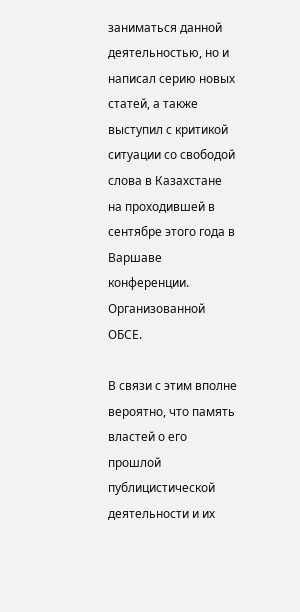заниматься данной деятельностью, но и написал серию новых статей, а также выступил с критикой ситуации со свободой слова в Казахстане на проходившей в сентябре этого года в Варшаве конференции. Организованной ОБСЕ.

В связи с этим вполне вероятно, что память властей о его прошлой публицистической деятельности и их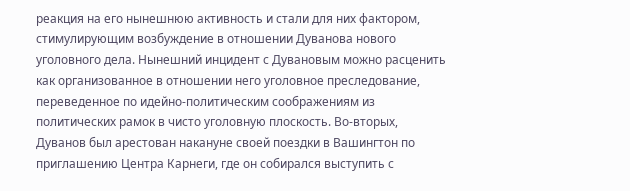реакция на его нынешнюю активность и стали для них фактором, стимулирующим возбуждение в отношении Дуванова нового уголовного дела. Нынешний инцидент с Дувановым можно расценить как организованное в отношении него уголовное преследование, переведенное по идейно-политическим соображениям из политических рамок в чисто уголовную плоскость. Во-вторых, Дуванов был арестован накануне своей поездки в Вашингтон по приглашению Центра Карнеги, где он собирался выступить с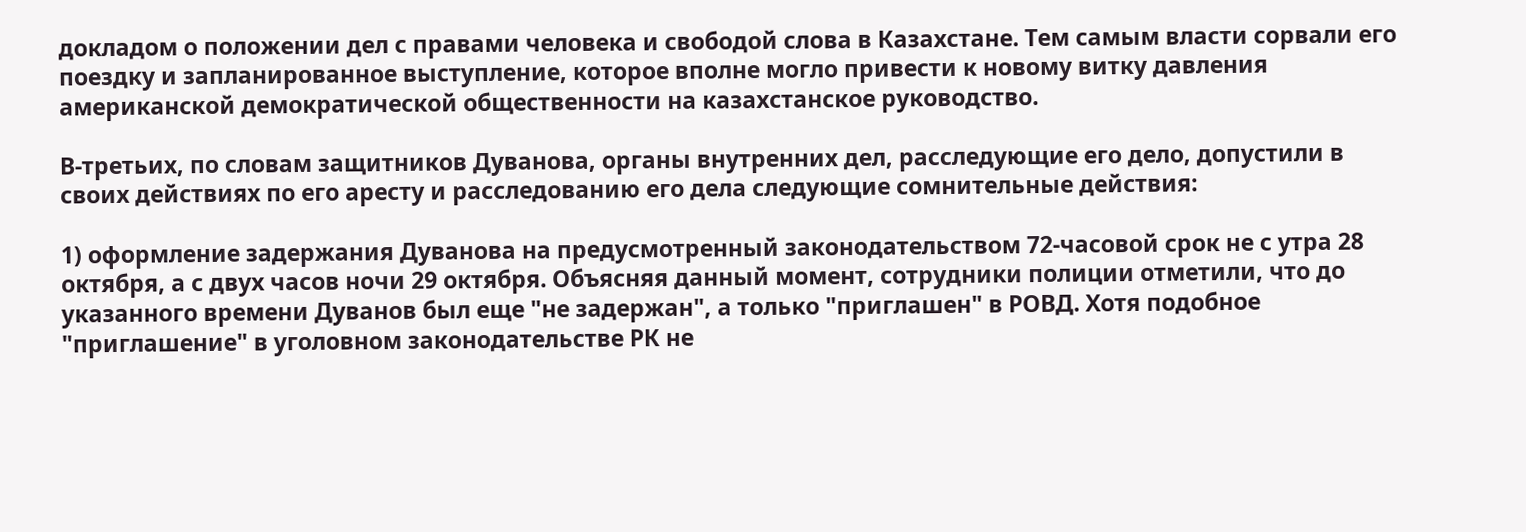докладом о положении дел с правами человека и свободой слова в Казахстане. Тем самым власти сорвали его поездку и запланированное выступление, которое вполне могло привести к новому витку давления американской демократической общественности на казахстанское руководство.

В-третьих, по словам защитников Дуванова, органы внутренних дел, расследующие его дело, допустили в своих действиях по его аресту и расследованию его дела следующие сомнительные действия:

1) оформление задержания Дуванова на предусмотренный законодательством 72-часовой срок не с утра 28 октября, а с двух часов ночи 29 октября. Объясняя данный момент, сотрудники полиции отметили, что до указанного времени Дуванов был еще "не задержан", а только "приглашен" в РОВД. Хотя подобное "приглашение" в уголовном законодательстве РК не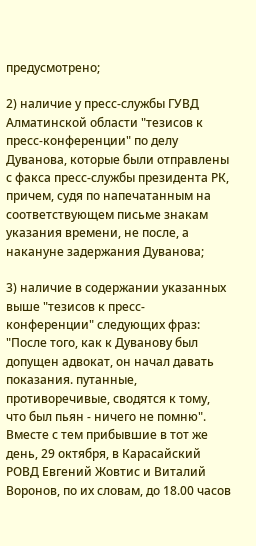предусмотрено;

2) наличие у пресс-службы ГУВД Алматинской области "тезисов к пресс-конференции" по делу Дуванова, которые были отправлены с факса пресс-службы президента РК, причем, судя по напечатанным на соответствующем письме знакам указания времени, не после, а накануне задержания Дуванова;

3) наличие в содержании указанных выше "тезисов к пресс-конференции" следующих фраз: "После того, как к Дуванову был допущен адвокат, он начал давать показания. путанные, противоречивые, сводятся к тому, что был пьян - ничего не помню". Вместе с тем прибывшие в тот же день, 29 октября, в Карасайский РОВД Евгений Жовтис и Виталий Воронов, по их словам, до 18.00 часов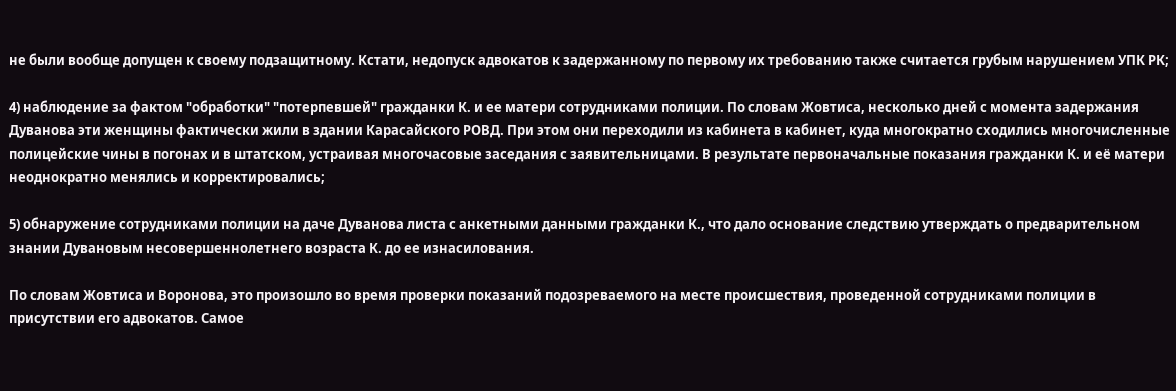не были вообще допущен к своему подзащитному. Кстати, недопуск адвокатов к задержанному по первому их требованию также считается грубым нарушением УПК РК;

4) наблюдение за фактом "обработки" "потерпевшей" гражданки К. и ее матери сотрудниками полиции. По словам Жовтиса, несколько дней с момента задержания Дуванова эти женщины фактически жили в здании Карасайского РОВД. При этом они переходили из кабинета в кабинет, куда многократно сходились многочисленные полицейские чины в погонах и в штатском, устраивая многочасовые заседания с заявительницами. В результате первоначальные показания гражданки К. и её матери неоднократно менялись и корректировались;

5) обнаружение сотрудниками полиции на даче Дуванова листа с анкетными данными гражданки К., что дало основание следствию утверждать о предварительном знании Дувановым несовершеннолетнего возраста К. до ее изнасилования.

По словам Жовтиса и Воронова, это произошло во время проверки показаний подозреваемого на месте происшествия, проведенной сотрудниками полиции в присутствии его адвокатов. Самое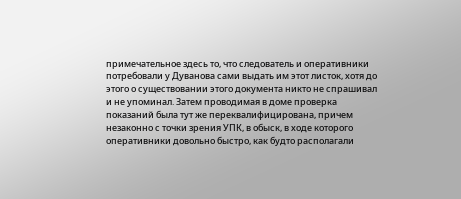примечательное здесь то, что следователь и оперативники потребовали у Дуванова сами выдать им этот листок, хотя до этого о существовании этого документа никто не спрашивал и не упоминал. Затем проводимая в доме проверка показаний была тут же переквалифицирована, причем незаконно с точки зрения УПК, в обыск, в ходе которого оперативники довольно быстро, как будто располагали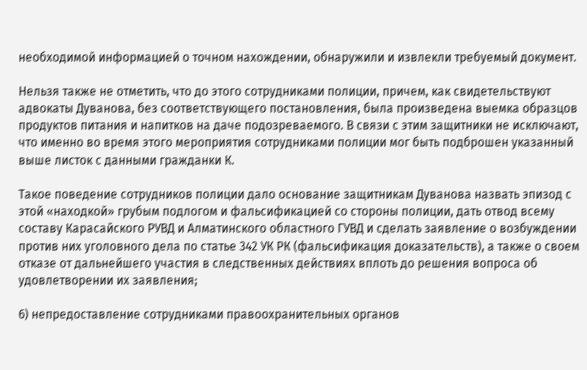необходимой информацией о точном нахождении, обнаружили и извлекли требуемый документ.

Нельзя также не отметить, что до этого сотрудниками полиции, причем, как свидетельствуют адвокаты Дуванова, без соответствующего постановления, была произведена выемка образцов продуктов питания и напитков на даче подозреваемого. В связи с этим защитники не исключают, что именно во время этого мероприятия сотрудниками полиции мог быть подброшен указанный выше листок с данными гражданки К.

Такое поведение сотрудников полиции дало основание защитникам Дуванова назвать эпизод с этой «находкой» грубым подлогом и фальсификацией со стороны полиции, дать отвод всему составу Карасайского РУВД и Алматинского областного ГУВД и сделать заявление о возбуждении против них уголовного дела по статье 342 УК РК (фальсификация доказательств), а также о своем отказе от дальнейшего участия в следственных действиях вплоть до решения вопроса об удовлетворении их заявления;

6) непредоставление сотрудниками правоохранительных органов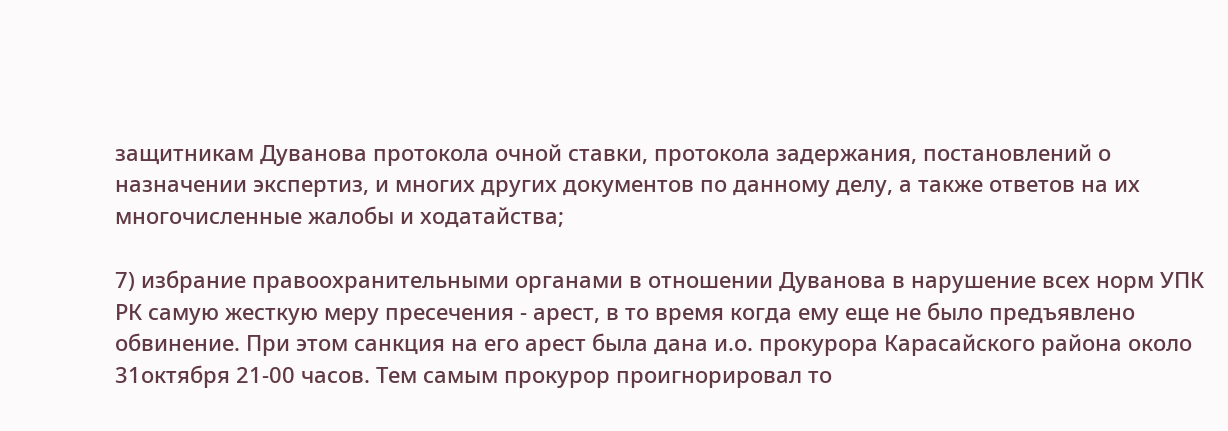защитникам Дуванова протокола очной ставки, протокола задержания, постановлений о назначении экспертиз, и многих других документов по данному делу, а также ответов на их многочисленные жалобы и ходатайства;

7) избрание правоохранительными органами в отношении Дуванова в нарушение всех норм УПК РК самую жесткую меру пресечения - арест, в то время когда ему еще не было предъявлено обвинение. При этом санкция на его арест была дана и.о. прокурора Карасайского района около 31октября 21-00 часов. Тем самым прокурор проигнорировал то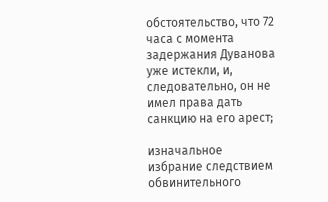обстоятельство, что 72 часа с момента задержания Дуванова уже истекли, и, следовательно, он не имел права дать санкцию на его арест;

изначальное избрание следствием обвинительного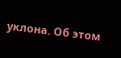уклона. Об этом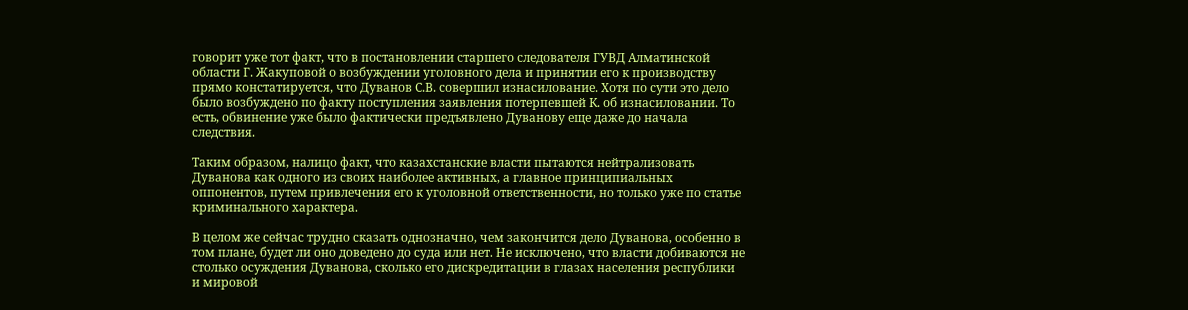говорит уже тот факт, что в постановлении старшего следователя ГУВД Алматинской области Г. Жакуповой о возбуждении уголовного дела и принятии его к производству прямо констатируется, что Дуванов С.В. совершил изнасилование. Хотя по сути это дело было возбуждено по факту поступления заявления потерпевшей К. об изнасиловании. То есть, обвинение уже было фактически предъявлено Дуванову еще даже до начала следствия.

Таким образом, налицо факт, что казахстанские власти пытаются нейтрализовать Дуванова как одного из своих наиболее активных, а главное принципиальных оппонентов, путем привлечения его к уголовной ответственности, но только уже по статье криминального характера.

В целом же сейчас трудно сказать однозначно, чем закончится дело Дуванова, особенно в том плане, будет ли оно доведено до суда или нет. Не исключено, что власти добиваются не столько осуждения Дуванова, сколько его дискредитации в глазах населения республики и мировой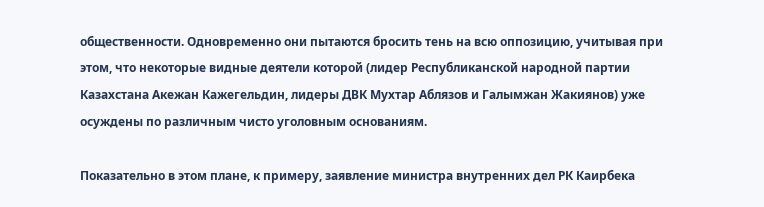общественности. Одновременно они пытаются бросить тень на всю оппозицию, учитывая при этом, что некоторые видные деятели которой (лидер Республиканской народной партии Казахстана Акежан Кажегельдин, лидеры ДВК Мухтар Аблязов и Галымжан Жакиянов) уже осуждены по различным чисто уголовным основаниям.

Показательно в этом плане, к примеру, заявление министра внутренних дел РК Каирбека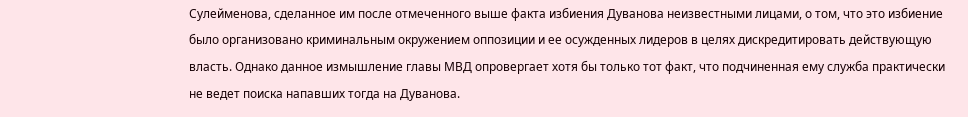Сулейменова, сделанное им после отмеченного выше факта избиения Дуванова неизвестными лицами, о том, что это избиение было организовано криминальным окружением оппозиции и ее осужденных лидеров в целях дискредитировать действующую власть. Однако данное измышление главы МВД опровергает хотя бы только тот факт, что подчиненная ему служба практически не ведет поиска напавших тогда на Дуванова.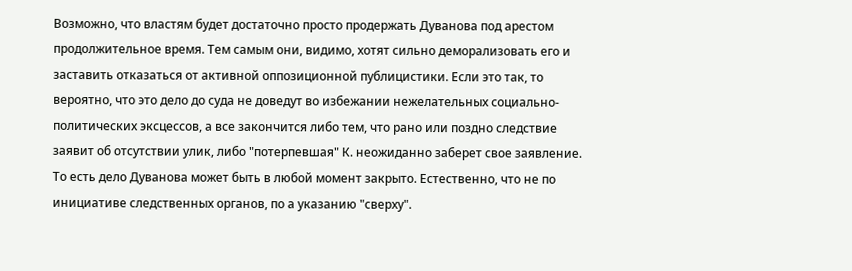Возможно, что властям будет достаточно просто продержать Дуванова под арестом продолжительное время. Тем самым они, видимо, хотят сильно деморализовать его и заставить отказаться от активной оппозиционной публицистики. Если это так, то вероятно, что это дело до суда не доведут во избежании нежелательных социально-политических эксцессов, а все закончится либо тем, что рано или поздно следствие заявит об отсутствии улик, либо "потерпевшая" К. неожиданно заберет свое заявление. То есть дело Дуванова может быть в любой момент закрыто. Естественно, что не по инициативе следственных органов, по а указанию "сверху".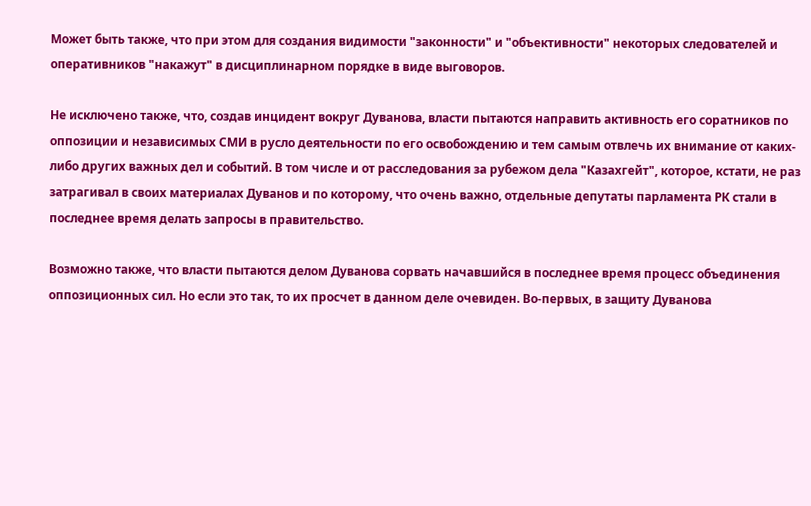Может быть также, что при этом для создания видимости "законности" и "объективности" некоторых следователей и оперативников "накажут" в дисциплинарном порядке в виде выговоров.

Не исключено также, что, создав инцидент вокруг Дуванова, власти пытаются направить активность его соратников по оппозиции и независимых СМИ в русло деятельности по его освобождению и тем самым отвлечь их внимание от каких-либо других важных дел и событий. В том числе и от расследования за рубежом дела "Казахгейт", которое, кстати, не раз затрагивал в своих материалах Дуванов и по которому, что очень важно, отдельные депутаты парламента РК стали в последнее время делать запросы в правительство.

Возможно также, что власти пытаются делом Дуванова сорвать начавшийся в последнее время процесс объединения оппозиционных сил. Но если это так, то их просчет в данном деле очевиден. Во-первых, в защиту Дуванова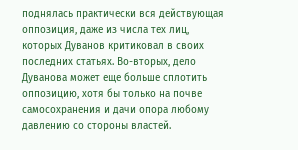поднялась практически вся действующая оппозиция, даже из числа тех лиц, которых Дуванов критиковал в своих последних статьях. Во-вторых, дело Дуванова может еще больше сплотить оппозицию, хотя бы только на почве самосохранения и дачи опора любому давлению со стороны властей.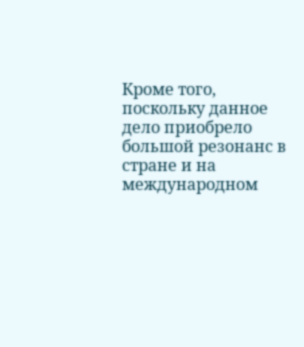Кроме того, поскольку данное дело приобрело большой резонанс в стране и на международном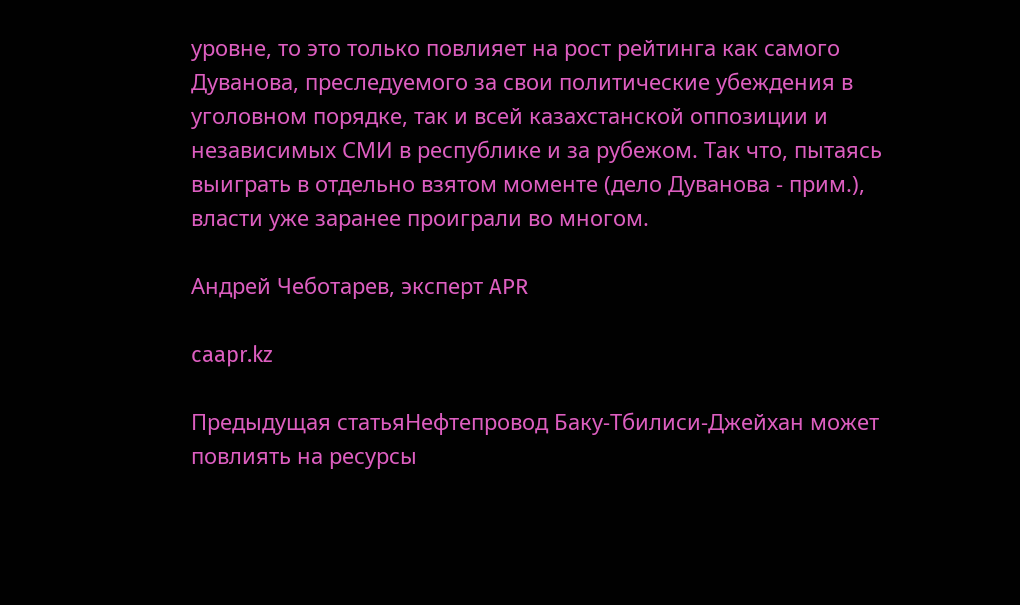уровне, то это только повлияет на рост рейтинга как самого Дуванова, преследуемого за свои политические убеждения в уголовном порядке, так и всей казахстанской оппозиции и независимых СМИ в республике и за рубежом. Так что, пытаясь выиграть в отдельно взятом моменте (дело Дуванова - прим.), власти уже заранее проиграли во многом.

Андрей Чеботарев, эксперт APR

caapr.kz

Предыдущая статьяНефтепровод Баку-Тбилиси-Джейхан может повлиять на ресурсы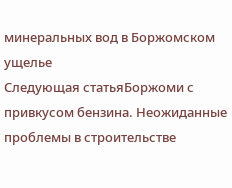минеральных вод в Боржомском ущелье
Следующая статьяБоржоми с привкусом бензина. Неожиданные проблемы в строительстве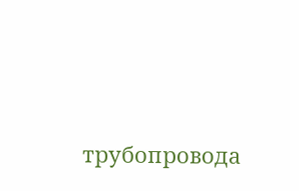трубопровода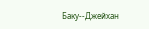Баку--Джейхан